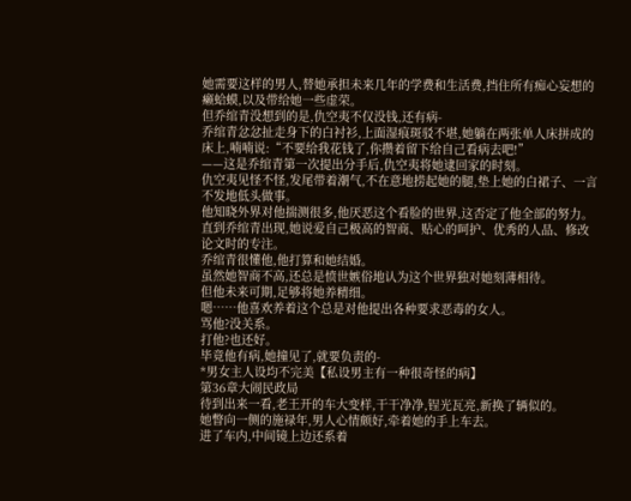她需要这样的男人,替她承担未来几年的学费和生活费,挡住所有痴心妄想的癞蛤蟆,以及带给她一些虚荣。
但乔绾青没想到的是,仇空夷不仅没钱,还有病-
乔绾青忿忿扯走身下的白衬衫,上面湿痕斑驳不堪,她躺在两张单人床拼成的床上,喃喃说:“不要给我花钱了,你攒着留下给自己看病去吧!”
——这是乔绾青第一次提出分手后,仇空夷将她逮回家的时刻。
仇空夷见怪不怪,发尾带着潮气,不在意地捞起她的腿,垫上她的白裙子、一言不发地低头做事。
他知晓外界对他揣测很多,他厌恶这个看脸的世界,这否定了他全部的努力。
直到乔绾青出现,她说爱自己极高的智商、贴心的呵护、优秀的人品、修改论文时的专注。
乔绾青很懂他,他打算和她结婚。
虽然她智商不高,还总是愤世嫉俗地认为这个世界独对她刻薄相待。
但他未来可期,足够将她养精细。
嗯……他喜欢养着这个总是对他提出各种要求恶毒的女人。
骂他?没关系。
打他?也还好。
毕竟他有病,她撞见了,就要负责的-
*男女主人设均不完美【私设男主有一种很奇怪的病】
第36章大闹民政局
待到出来一看,老王开的车大变样,干干净净,锃光瓦亮,新换了辆似的。
她瞥向一侧的施禄年,男人心情颇好,牵着她的手上车去。
进了车内,中间镜上边还系着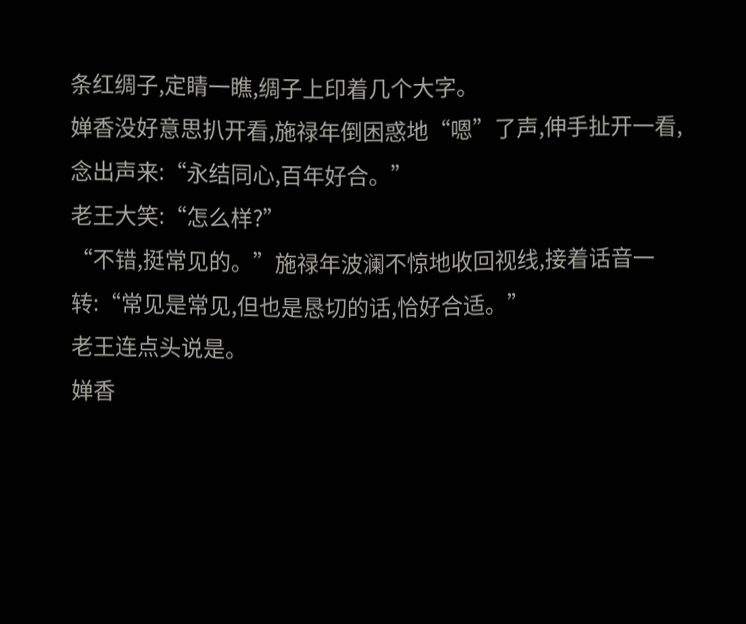条红绸子,定睛一瞧,绸子上印着几个大字。
婵香没好意思扒开看,施禄年倒困惑地“嗯”了声,伸手扯开一看,念出声来:“永结同心,百年好合。”
老王大笑:“怎么样?”
“不错,挺常见的。”施禄年波澜不惊地收回视线,接着话音一转:“常见是常见,但也是恳切的话,恰好合适。”
老王连点头说是。
婵香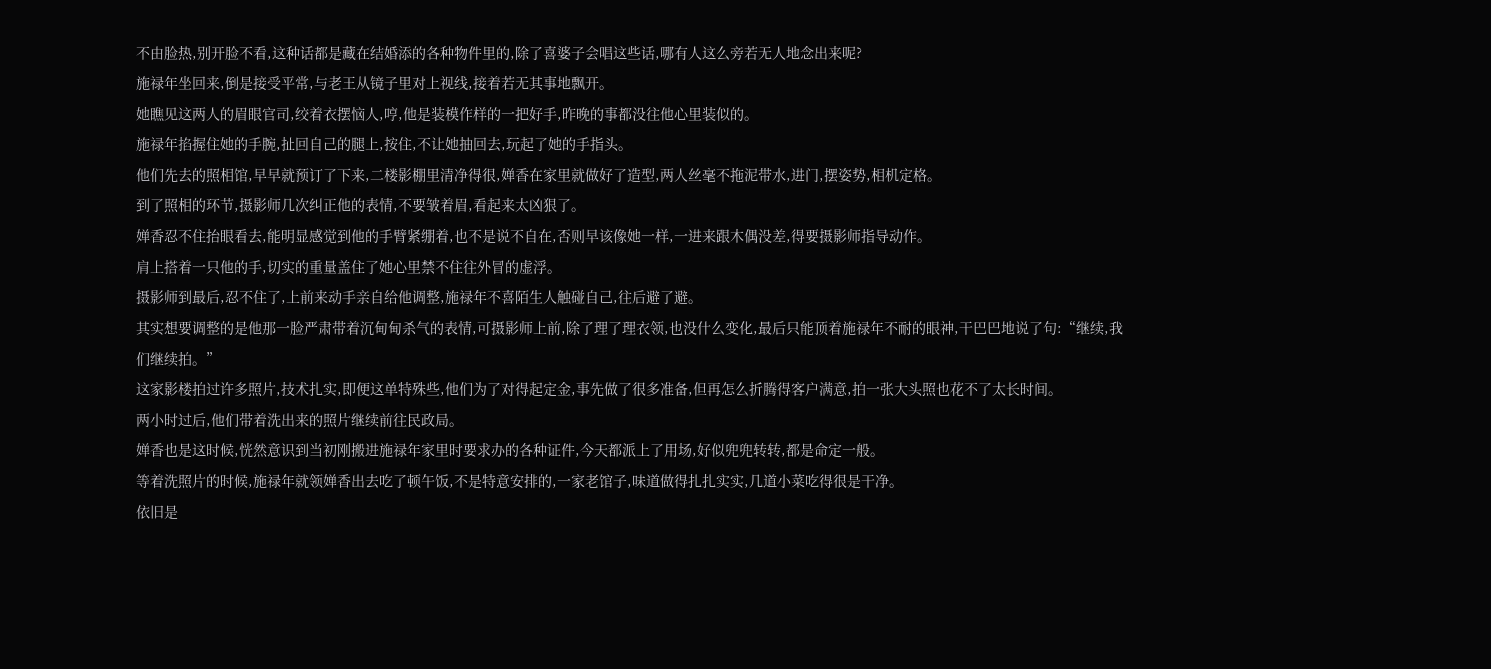不由脸热,别开脸不看,这种话都是藏在结婚添的各种物件里的,除了喜婆子会唱这些话,哪有人这么旁若无人地念出来呢?
施禄年坐回来,倒是接受平常,与老王从镜子里对上视线,接着若无其事地飘开。
她瞧见这两人的眉眼官司,绞着衣摆恼人,哼,他是装模作样的一把好手,昨晚的事都没往他心里装似的。
施禄年掐握住她的手腕,扯回自己的腿上,按住,不让她抽回去,玩起了她的手指头。
他们先去的照相馆,早早就预订了下来,二楼影棚里清净得很,婵香在家里就做好了造型,两人丝毫不拖泥带水,进门,摆姿势,相机定格。
到了照相的环节,摄影师几次纠正他的表情,不要皱着眉,看起来太凶狠了。
婵香忍不住抬眼看去,能明显感觉到他的手臂紧绷着,也不是说不自在,否则早该像她一样,一进来跟木偶没差,得要摄影师指导动作。
肩上搭着一只他的手,切实的重量盖住了她心里禁不住往外冒的虚浮。
摄影师到最后,忍不住了,上前来动手亲自给他调整,施禄年不喜陌生人触碰自己,往后避了避。
其实想要调整的是他那一脸严肃带着沉甸甸杀气的表情,可摄影师上前,除了理了理衣领,也没什么变化,最后只能顶着施禄年不耐的眼神,干巴巴地说了句:“继续,我们继续拍。”
这家影楼拍过许多照片,技术扎实,即便这单特殊些,他们为了对得起定金,事先做了很多准备,但再怎么折腾得客户满意,拍一张大头照也花不了太长时间。
两小时过后,他们带着洗出来的照片继续前往民政局。
婵香也是这时候,恍然意识到当初刚搬进施禄年家里时要求办的各种证件,今天都派上了用场,好似兜兜转转,都是命定一般。
等着洗照片的时候,施禄年就领婵香出去吃了顿午饭,不是特意安排的,一家老馆子,味道做得扎扎实实,几道小菜吃得很是干净。
依旧是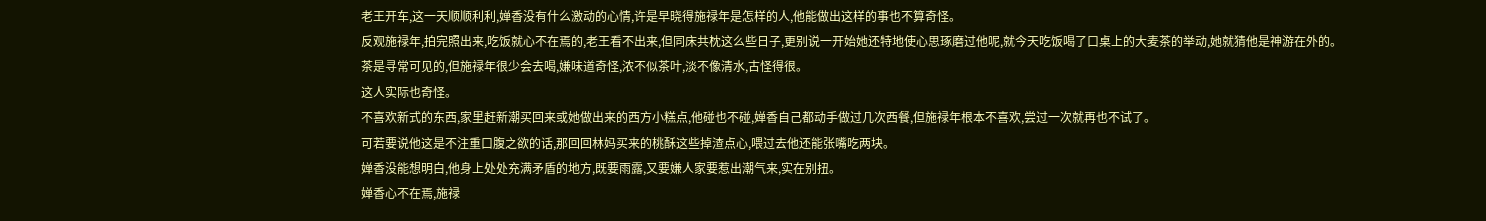老王开车,这一天顺顺利利,婵香没有什么激动的心情,许是早晓得施禄年是怎样的人,他能做出这样的事也不算奇怪。
反观施禄年,拍完照出来,吃饭就心不在焉的,老王看不出来,但同床共枕这么些日子,更别说一开始她还特地使心思琢磨过他呢,就今天吃饭喝了口桌上的大麦茶的举动,她就猜他是神游在外的。
茶是寻常可见的,但施禄年很少会去喝,嫌味道奇怪,浓不似茶叶,淡不像清水,古怪得很。
这人实际也奇怪。
不喜欢新式的东西,家里赶新潮买回来或她做出来的西方小糕点,他碰也不碰,婵香自己都动手做过几次西餐,但施禄年根本不喜欢,尝过一次就再也不试了。
可若要说他这是不注重口腹之欲的话,那回回林妈买来的桃酥这些掉渣点心,喂过去他还能张嘴吃两块。
婵香没能想明白,他身上处处充满矛盾的地方,既要雨露,又要嫌人家要惹出潮气来,实在别扭。
婵香心不在焉,施禄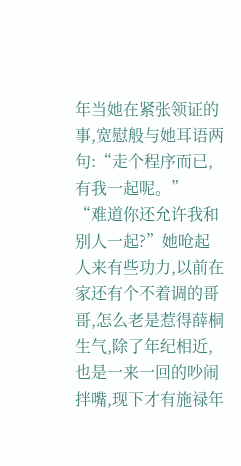年当她在紧张领证的事,宽慰般与她耳语两句:“走个程序而已,有我一起呢。”
“难道你还允许我和别人一起?”她呛起人来有些功力,以前在家还有个不着调的哥哥,怎么老是惹得薛桐生气,除了年纪相近,也是一来一回的吵闹拌嘴,现下才有施禄年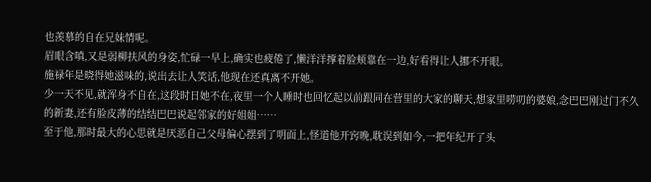也羡慕的自在兄妹情呢。
眉眼含嗔,又是弱柳扶风的身姿,忙碌一早上,确实也疲倦了,懒洋洋撑着脸颊靠在一边,好看得让人挪不开眼。
施禄年是晓得她滋味的,说出去让人笑话,他现在还真离不开她。
少一天不见,就浑身不自在,这段时日她不在,夜里一个人睡时也回忆起以前跟同在营里的大家的聊天,想家里唠叨的婆娘,念巴巴刚过门不久的新妻,还有脸皮薄的结结巴巴说起邻家的好姐姐……
至于他,那时最大的心思就是厌恶自己父母偏心摆到了明面上,怪道他开窍晚,耽误到如今,一把年纪开了头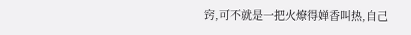窍,可不就是一把火燎得婵香叫热,自己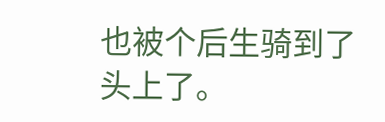也被个后生骑到了头上了。